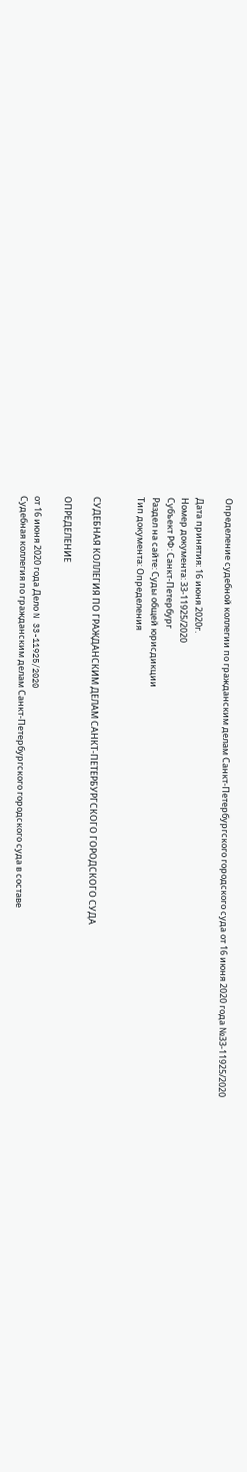Определение судебной коллегии по гражданским делам Санкт-Петербургского городского суда от 16 июня 2020 года №33-11925/2020

Дата принятия: 16 июня 2020г.
Номер документа: 33-11925/2020
Субъект РФ: Санкт-Петербург
Раздел на сайте: Суды общей юрисдикции
Тип документа: Определения


СУДЕБНАЯ КОЛЛЕГИЯ ПО ГРАЖДАНСКИМ ДЕЛАМ САНКТ-ПЕТЕРБУРГСКОГО ГОРОДСКОГО СУДА

ОПРЕДЕЛЕНИЕ

от 16 июня 2020 года Дело N 33-11925/2020
Судебная коллегия по гражданским делам Санкт-Петербургского городского суда в составе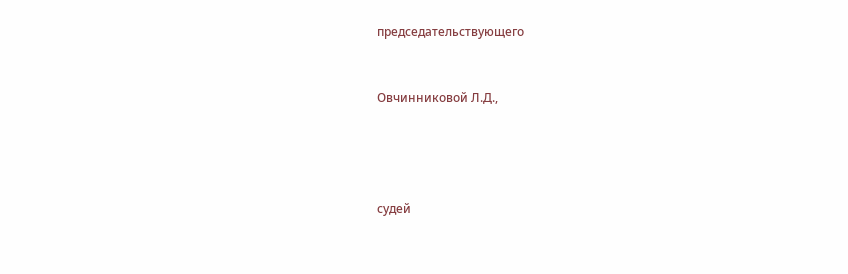председательствующего


Овчинниковой Л.Д.,




судей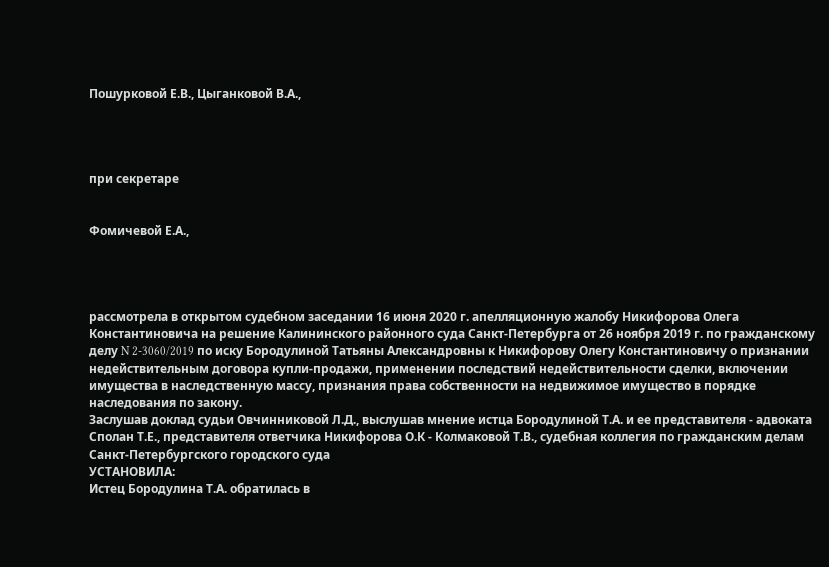Пошурковой Е.В., Цыганковой В.А.,




при секретаре


Фомичевой Е.А.,




рассмотрела в открытом судебном заседании 16 июня 2020 г. апелляционную жалобу Никифорова Олега Константиновича на решение Калининского районного суда Санкт-Петербурга от 26 ноября 2019 г. по гражданскому делу N 2-3060/2019 по иску Бородулиной Татьяны Александровны к Никифорову Олегу Константиновичу о признании недействительным договора купли-продажи, применении последствий недействительности сделки, включении имущества в наследственную массу, признания права собственности на недвижимое имущество в порядке наследования по закону.
Заслушав доклад судьи Овчинниковой Л.Д., выслушав мнение истца Бородулиной Т.А. и ее представителя - адвоката Сполан Т.Е., представителя ответчика Никифорова О.К - Колмаковой Т.В., судебная коллегия по гражданским делам Санкт-Петербургского городского суда
УСТАНОВИЛА:
Истец Бородулина Т.А. обратилась в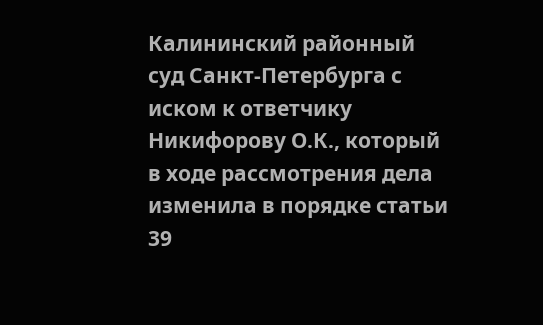Калининский районный суд Санкт-Петербурга с иском к ответчику Никифорову О.К., который в ходе рассмотрения дела изменила в порядке статьи 39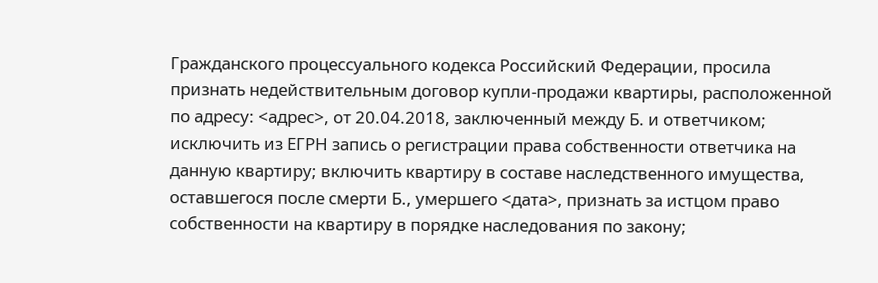Гражданского процессуального кодекса Российский Федерации, просила признать недействительным договор купли-продажи квартиры, расположенной по адресу: <адрес>, от 20.04.2018, заключенный между Б. и ответчиком; исключить из ЕГРН запись о регистрации права собственности ответчика на данную квартиру; включить квартиру в составе наследственного имущества, оставшегося после смерти Б., умершего <дата>, признать за истцом право собственности на квартиру в порядке наследования по закону;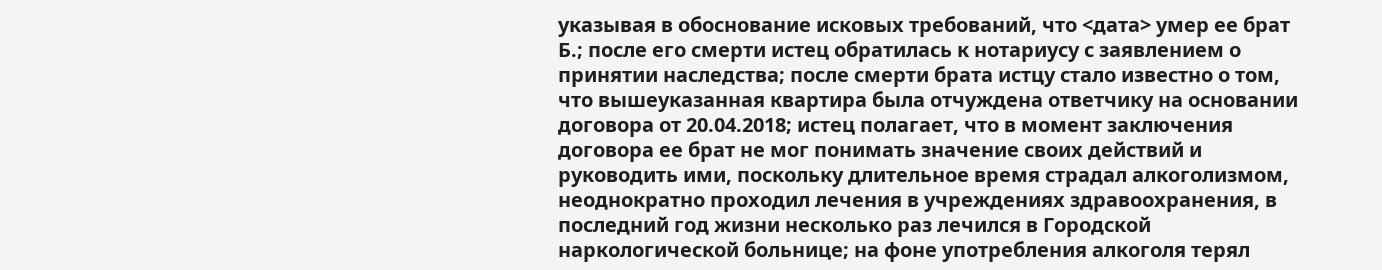указывая в обоснование исковых требований, что <дата> умер ее брат Б.; после его смерти истец обратилась к нотариусу с заявлением о принятии наследства; после смерти брата истцу стало известно о том, что вышеуказанная квартира была отчуждена ответчику на основании договора от 20.04.2018; истец полагает, что в момент заключения договора ее брат не мог понимать значение своих действий и руководить ими, поскольку длительное время страдал алкоголизмом, неоднократно проходил лечения в учреждениях здравоохранения, в последний год жизни несколько раз лечился в Городской наркологической больнице; на фоне употребления алкоголя терял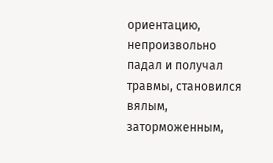ориентацию, непроизвольно падал и получал травмы, становился вялым, заторможенным,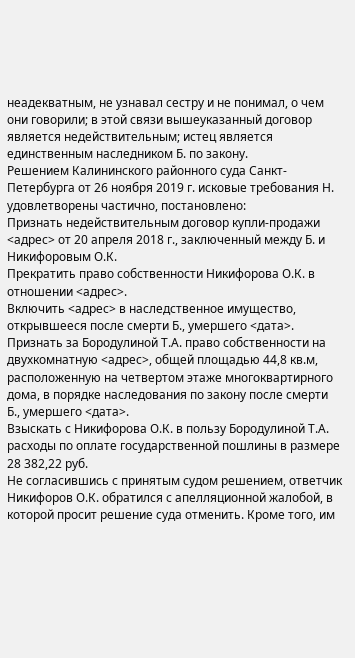неадекватным, не узнавал сестру и не понимал, о чем они говорили; в этой связи вышеуказанный договор является недействительным; истец является единственным наследником Б. по закону.
Решением Калининского районного суда Санкт-Петербурга от 26 ноября 2019 г. исковые требования Н. удовлетворены частично, постановлено:
Признать недействительным договор купли-продажи <адрес> от 20 апреля 2018 г., заключенный между Б. и Никифоровым О.К.
Прекратить право собственности Никифорова О.К. в отношении <адрес>.
Включить <адрес> в наследственное имущество, открывшееся после смерти Б., умершего <дата>.
Признать за Бородулиной Т.А. право собственности на двухкомнатную <адрес>, общей площадью 44,8 кв.м, расположенную на четвертом этаже многоквартирного дома, в порядке наследования по закону после смерти Б., умершего <дата>.
Взыскать с Никифорова О.К. в пользу Бородулиной Т.А. расходы по оплате государственной пошлины в размере 28 382,22 руб.
Не согласившись с принятым судом решением, ответчик Никифоров О.К. обратился с апелляционной жалобой, в которой просит решение суда отменить. Кроме того, им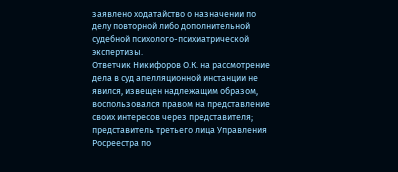заявлено ходатайство о назначении по делу повторной либо дополнительной судебной психолого-психиатрической экспертизы.
Ответчик Никифоров О.К. на рассмотрение дела в суд апелляционной инстанции не явился, извещен надлежащим образом, воспользовался правом на представление своих интересов через представителя; представитель третьего лица Управления Росреестра по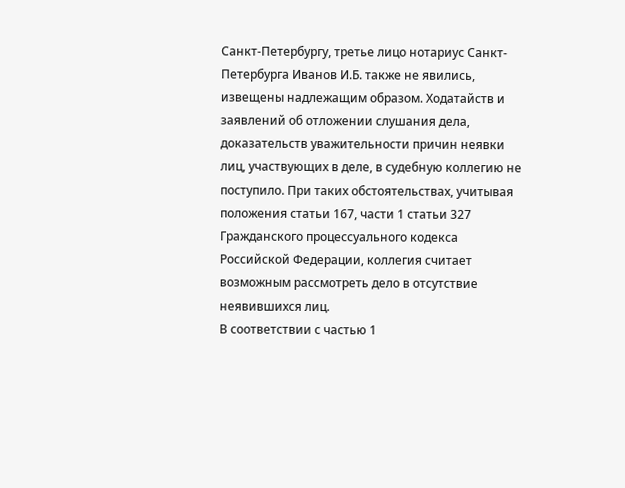Санкт-Петербургу, третье лицо нотариус Санкт-Петербурга Иванов И.Б. также не явились, извещены надлежащим образом. Ходатайств и заявлений об отложении слушания дела, доказательств уважительности причин неявки лиц, участвующих в деле, в судебную коллегию не поступило. При таких обстоятельствах, учитывая положения статьи 167, части 1 статьи 327 Гражданского процессуального кодекса Российской Федерации, коллегия считает возможным рассмотреть дело в отсутствие неявившихся лиц.
В соответствии с частью 1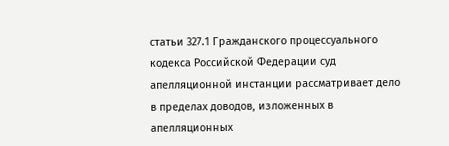статьи 327.1 Гражданского процессуального кодекса Российской Федерации суд апелляционной инстанции рассматривает дело в пределах доводов, изложенных в апелляционных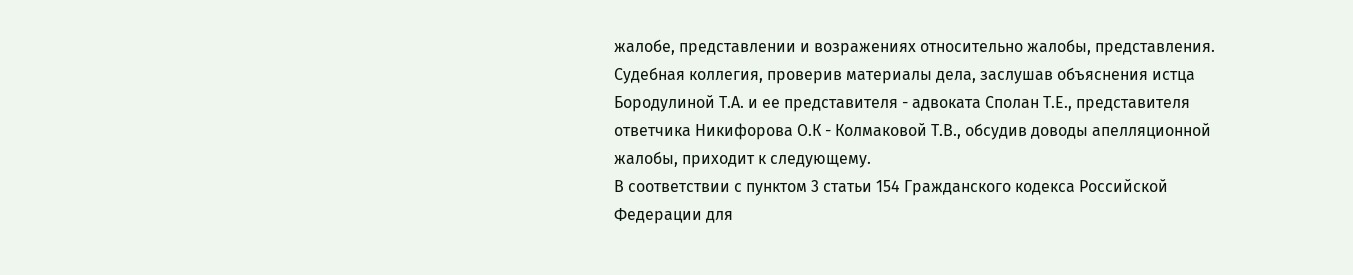жалобе, представлении и возражениях относительно жалобы, представления.
Судебная коллегия, проверив материалы дела, заслушав объяснения истца Бородулиной Т.А. и ее представителя - адвоката Сполан Т.Е., представителя ответчика Никифорова О.К - Колмаковой Т.В., обсудив доводы апелляционной жалобы, приходит к следующему.
В соответствии с пунктом 3 статьи 154 Гражданского кодекса Российской Федерации для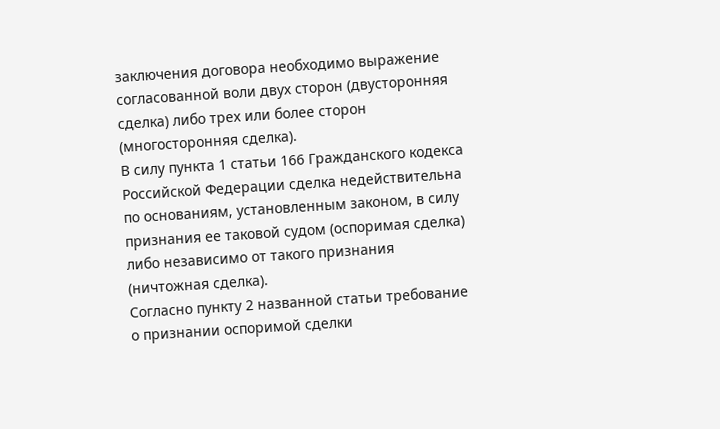заключения договора необходимо выражение согласованной воли двух сторон (двусторонняя сделка) либо трех или более сторон (многосторонняя сделка).
В силу пункта 1 статьи 166 Гражданского кодекса Российской Федерации сделка недействительна по основаниям, установленным законом, в силу признания ее таковой судом (оспоримая сделка) либо независимо от такого признания (ничтожная сделка).
Согласно пункту 2 названной статьи требование о признании оспоримой сделки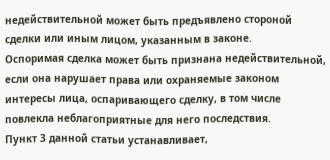недействительной может быть предъявлено стороной сделки или иным лицом, указанным в законе.
Оспоримая сделка может быть признана недействительной, если она нарушает права или охраняемые законом интересы лица, оспаривающего сделку, в том числе повлекла неблагоприятные для него последствия.
Пункт 3 данной статьи устанавливает,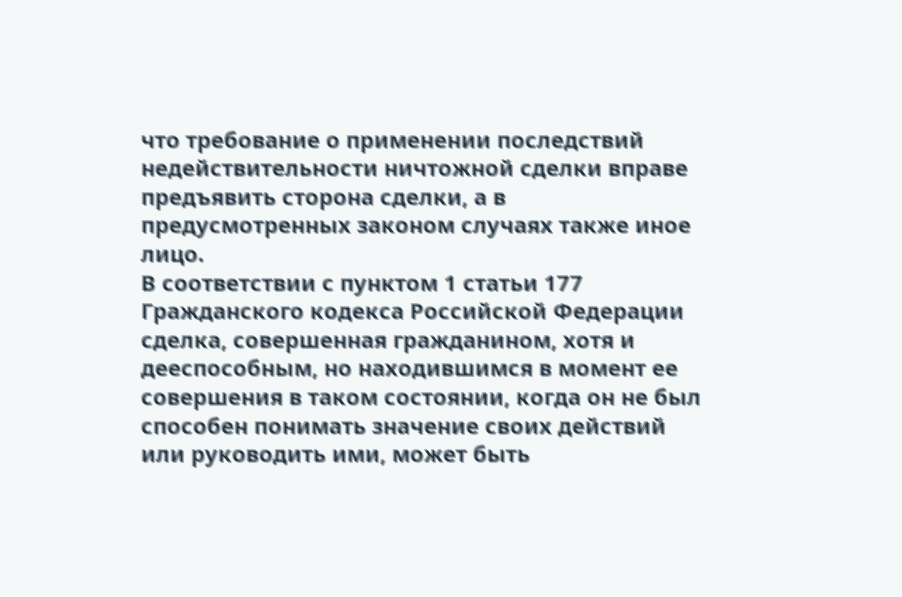что требование о применении последствий недействительности ничтожной сделки вправе предъявить сторона сделки, а в предусмотренных законом случаях также иное лицо.
В соответствии с пунктом 1 статьи 177 Гражданского кодекса Российской Федерации сделка, совершенная гражданином, хотя и дееспособным, но находившимся в момент ее совершения в таком состоянии, когда он не был способен понимать значение своих действий или руководить ими, может быть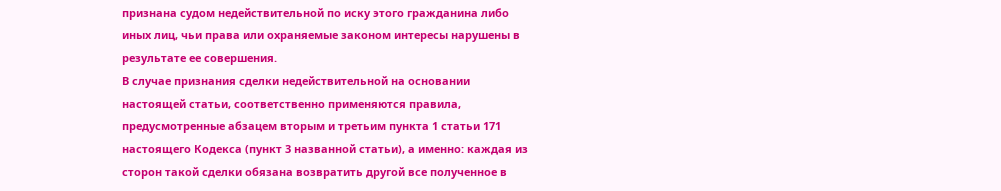признана судом недействительной по иску этого гражданина либо иных лиц, чьи права или охраняемые законом интересы нарушены в результате ее совершения.
В случае признания сделки недействительной на основании настоящей статьи, соответственно применяются правила, предусмотренные абзацем вторым и третьим пункта 1 статьи 171 настоящего Кодекса (пункт 3 названной статьи), а именно: каждая из сторон такой сделки обязана возвратить другой все полученное в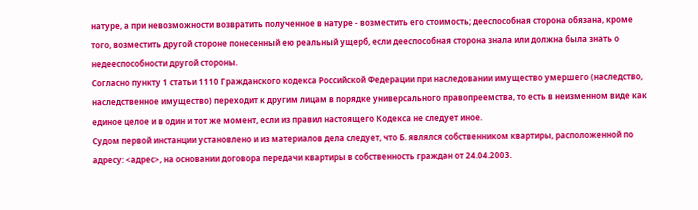натуре, а при невозможности возвратить полученное в натуре - возместить его стоимость; дееспособная сторона обязана, кроме того, возместить другой стороне понесенный ею реальный ущерб, если дееспособная сторона знала или должна была знать о недееспособности другой стороны.
Согласно пункту 1 статьи 1110 Гражданского кодекса Российской Федерации при наследовании имущество умершего (наследство, наследственное имущество) переходит к другим лицам в порядке универсального правопреемства, то есть в неизменном виде как единое целое и в один и тот же момент, если из правил настоящего Кодекса не следует иное.
Судом первой инстанции установлено и из материалов дела следует, что Б. являлся собственником квартиры, расположенной по адресу: <адрес>, на основании договора передачи квартиры в собственность граждан от 24.04.2003.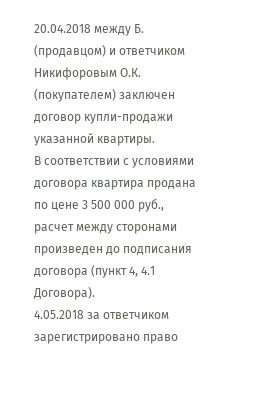20.04.2018 между Б. (продавцом) и ответчиком Никифоровым О.К. (покупателем) заключен договор купли-продажи указанной квартиры.
В соответствии с условиями договора квартира продана по цене 3 500 000 руб., расчет между сторонами произведен до подписания договора (пункт 4, 4.1 Договора).
4.05.2018 за ответчиком зарегистрировано право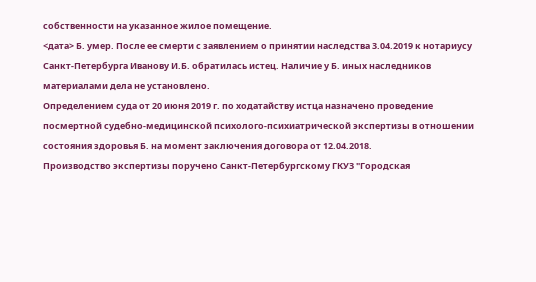собственности на указанное жилое помещение.
<дата> Б. умер. После ее смерти с заявлением о принятии наследства 3.04.2019 к нотариусу Санкт-Петербурга Иванову И.Б. обратилась истец. Наличие у Б. иных наследников материалами дела не установлено.
Определением суда от 20 июня 2019 г. по ходатайству истца назначено проведение посмертной судебно-медицинской психолого-психиатрической экспертизы в отношении состояния здоровья Б. на момент заключения договора от 12.04.2018.
Производство экспертизы поручено Санкт-Петербургскому ГКУЗ "Городская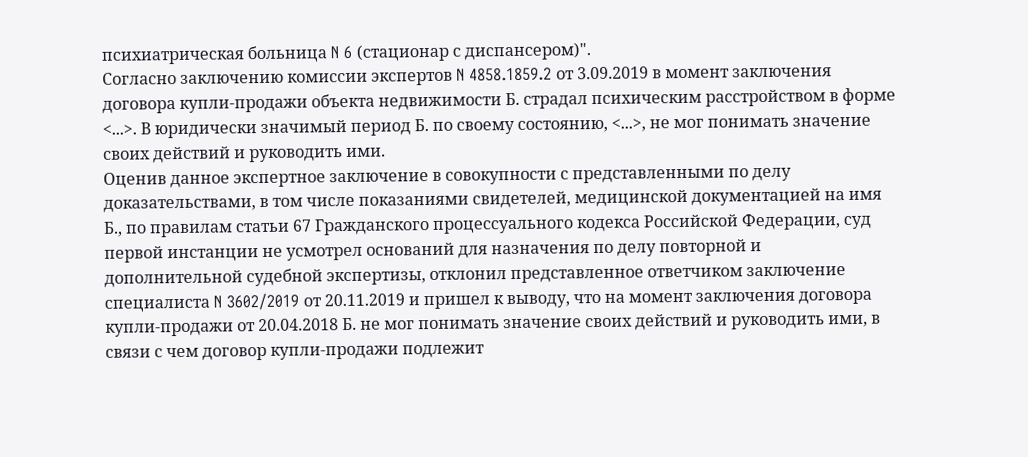психиатрическая больница N 6 (стационар с диспансером)".
Согласно заключению комиссии экспертов N 4858.1859.2 от 3.09.2019 в момент заключения договора купли-продажи объекта недвижимости Б. страдал психическим расстройством в форме <...>. В юридически значимый период Б. по своему состоянию, <...>, не мог понимать значение своих действий и руководить ими.
Оценив данное экспертное заключение в совокупности с представленными по делу доказательствами, в том числе показаниями свидетелей, медицинской документацией на имя Б., по правилам статьи 67 Гражданского процессуального кодекса Российской Федерации, суд первой инстанции не усмотрел оснований для назначения по делу повторной и дополнительной судебной экспертизы, отклонил представленное ответчиком заключение специалиста N 3602/2019 от 20.11.2019 и пришел к выводу, что на момент заключения договора купли-продажи от 20.04.2018 Б. не мог понимать значение своих действий и руководить ими, в связи с чем договор купли-продажи подлежит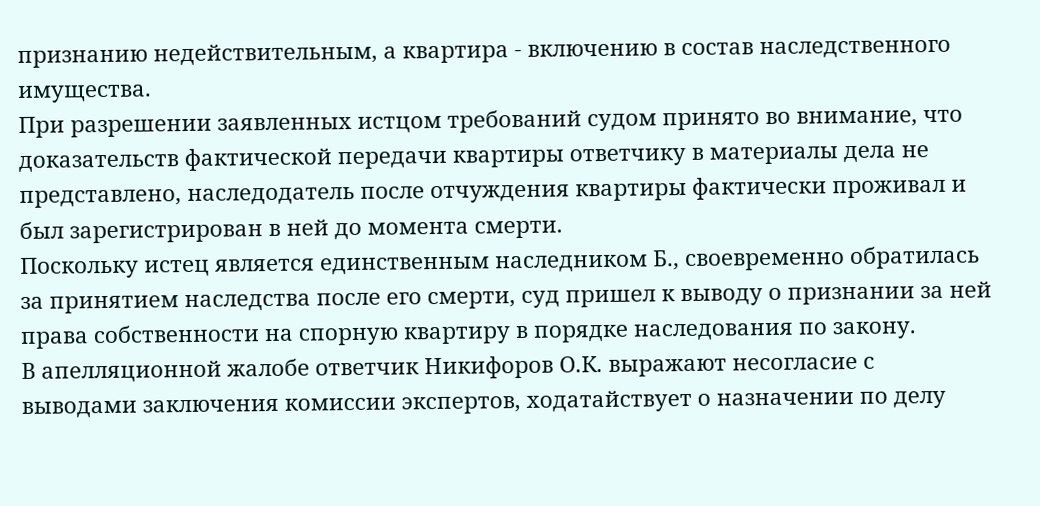признанию недействительным, а квартира - включению в состав наследственного имущества.
При разрешении заявленных истцом требований судом принято во внимание, что доказательств фактической передачи квартиры ответчику в материалы дела не представлено, наследодатель после отчуждения квартиры фактически проживал и был зарегистрирован в ней до момента смерти.
Поскольку истец является единственным наследником Б., своевременно обратилась за принятием наследства после его смерти, суд пришел к выводу о признании за ней права собственности на спорную квартиру в порядке наследования по закону.
В апелляционной жалобе ответчик Никифоров О.К. выражают несогласие с выводами заключения комиссии экспертов, ходатайствует о назначении по делу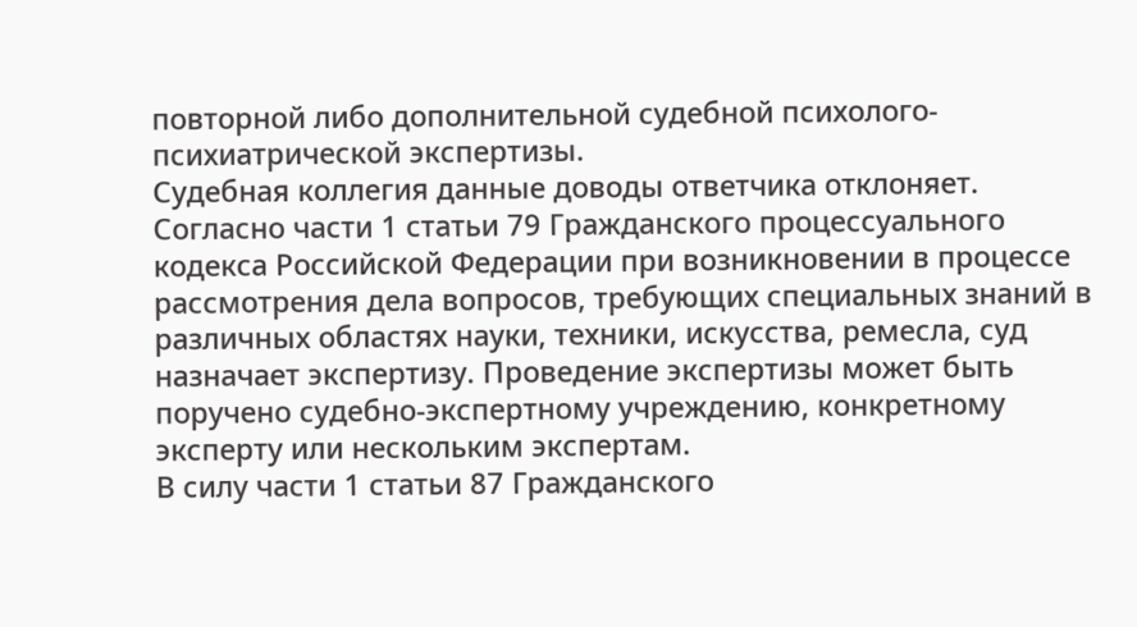повторной либо дополнительной судебной психолого-психиатрической экспертизы.
Судебная коллегия данные доводы ответчика отклоняет.
Согласно части 1 статьи 79 Гражданского процессуального кодекса Российской Федерации при возникновении в процессе рассмотрения дела вопросов, требующих специальных знаний в различных областях науки, техники, искусства, ремесла, суд назначает экспертизу. Проведение экспертизы может быть поручено судебно-экспертному учреждению, конкретному эксперту или нескольким экспертам.
В силу части 1 статьи 87 Гражданского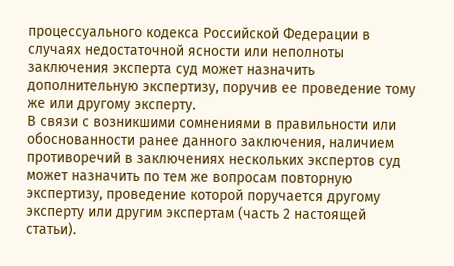процессуального кодекса Российской Федерации в случаях недостаточной ясности или неполноты заключения эксперта суд может назначить дополнительную экспертизу, поручив ее проведение тому же или другому эксперту.
В связи с возникшими сомнениями в правильности или обоснованности ранее данного заключения, наличием противоречий в заключениях нескольких экспертов суд может назначить по тем же вопросам повторную экспертизу, проведение которой поручается другому эксперту или другим экспертам (часть 2 настоящей статьи).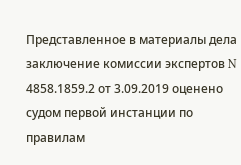Представленное в материалы дела заключение комиссии экспертов N 4858.1859.2 от 3.09.2019 оценено судом первой инстанции по правилам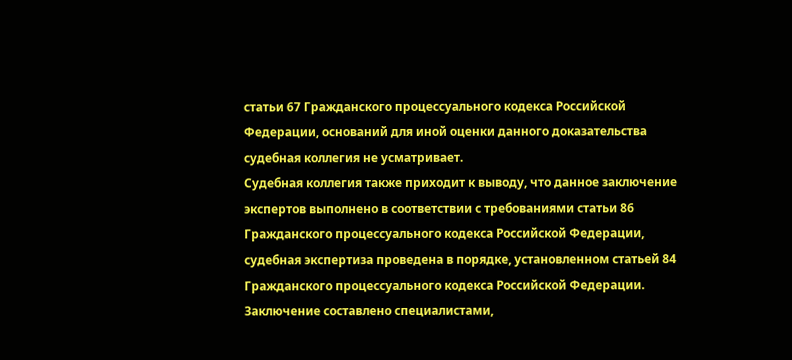статьи 67 Гражданского процессуального кодекса Российской Федерации, оснований для иной оценки данного доказательства судебная коллегия не усматривает.
Судебная коллегия также приходит к выводу, что данное заключение экспертов выполнено в соответствии с требованиями статьи 86 Гражданского процессуального кодекса Российской Федерации, судебная экспертиза проведена в порядке, установленном статьей 84 Гражданского процессуального кодекса Российской Федерации. Заключение составлено специалистами,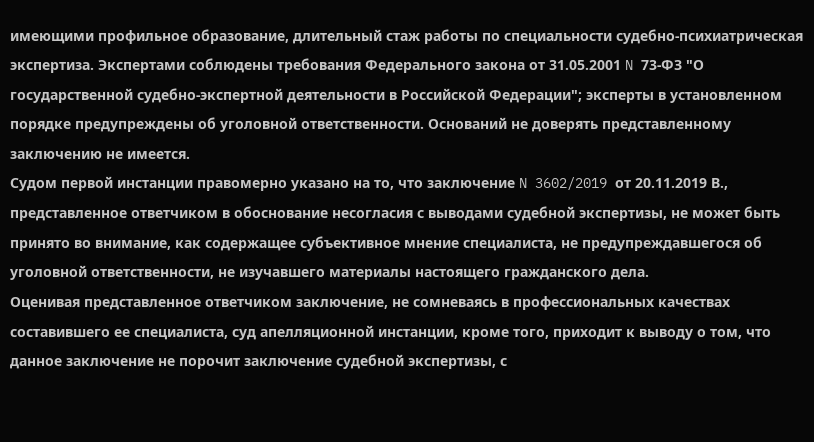имеющими профильное образование, длительный стаж работы по специальности судебно-психиатрическая экспертиза. Экспертами соблюдены требования Федерального закона от 31.05.2001 N 73-ФЗ "О государственной судебно-экспертной деятельности в Российской Федерации"; эксперты в установленном порядке предупреждены об уголовной ответственности. Оснований не доверять представленному заключению не имеется.
Судом первой инстанции правомерно указано на то, что заключение N 3602/2019 от 20.11.2019 В., представленное ответчиком в обоснование несогласия с выводами судебной экспертизы, не может быть принято во внимание, как содержащее субъективное мнение специалиста, не предупреждавшегося об уголовной ответственности, не изучавшего материалы настоящего гражданского дела.
Оценивая представленное ответчиком заключение, не сомневаясь в профессиональных качествах составившего ее специалиста, суд апелляционной инстанции, кроме того, приходит к выводу о том, что данное заключение не порочит заключение судебной экспертизы, с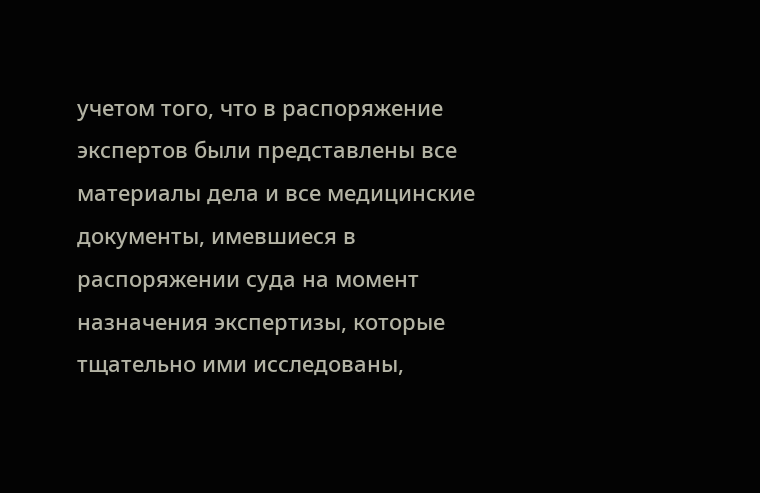учетом того, что в распоряжение экспертов были представлены все материалы дела и все медицинские документы, имевшиеся в распоряжении суда на момент назначения экспертизы, которые тщательно ими исследованы,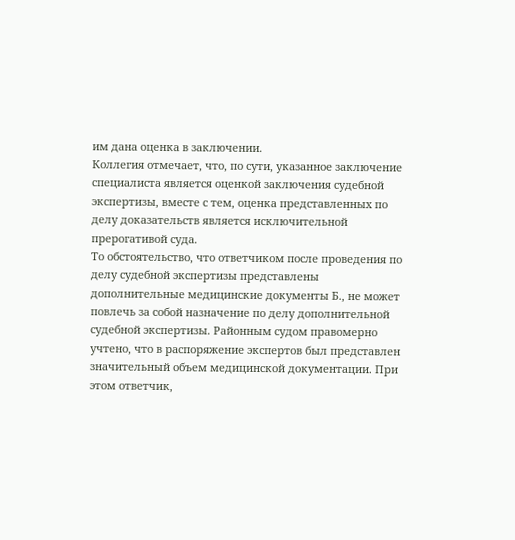им дана оценка в заключении.
Коллегия отмечает, что, по сути, указанное заключение специалиста является оценкой заключения судебной экспертизы, вместе с тем, оценка представленных по делу доказательств является исключительной прерогативой суда.
То обстоятельство, что ответчиком после проведения по делу судебной экспертизы представлены дополнительные медицинские документы Б., не может повлечь за собой назначение по делу дополнительной судебной экспертизы. Районным судом правомерно учтено, что в распоряжение экспертов был представлен значительный объем медицинской документации. При этом ответчик,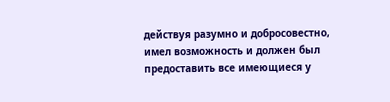действуя разумно и добросовестно, имел возможность и должен был предоставить все имеющиеся у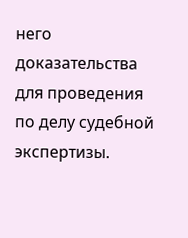него доказательства для проведения по делу судебной экспертизы.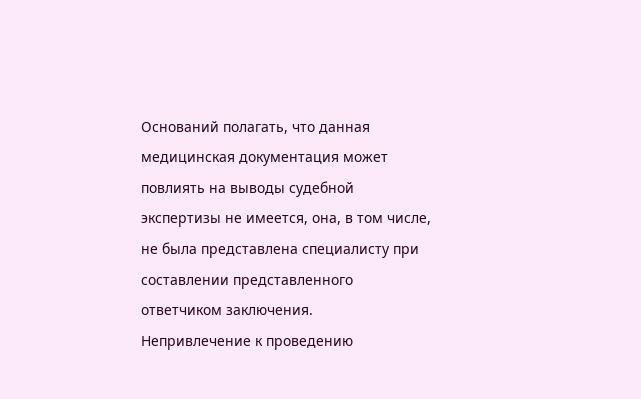Оснований полагать, что данная медицинская документация может повлиять на выводы судебной экспертизы не имеется, она, в том числе, не была представлена специалисту при составлении представленного ответчиком заключения.
Непривлечение к проведению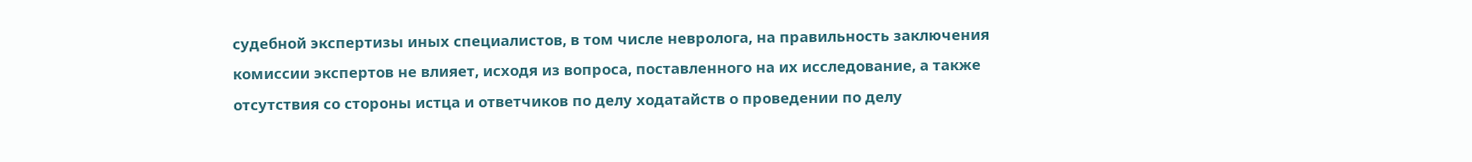судебной экспертизы иных специалистов, в том числе невролога, на правильность заключения комиссии экспертов не влияет, исходя из вопроса, поставленного на их исследование, а также отсутствия со стороны истца и ответчиков по делу ходатайств о проведении по делу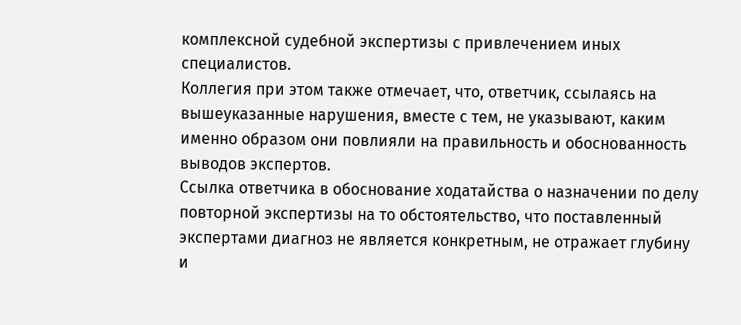комплексной судебной экспертизы с привлечением иных специалистов.
Коллегия при этом также отмечает, что, ответчик, ссылаясь на вышеуказанные нарушения, вместе с тем, не указывают, каким именно образом они повлияли на правильность и обоснованность выводов экспертов.
Ссылка ответчика в обоснование ходатайства о назначении по делу повторной экспертизы на то обстоятельство, что поставленный экспертами диагноз не является конкретным, не отражает глубину и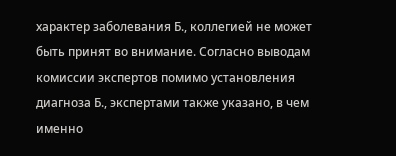характер заболевания Б., коллегией не может быть принят во внимание. Согласно выводам комиссии экспертов помимо установления диагноза Б., экспертами также указано, в чем именно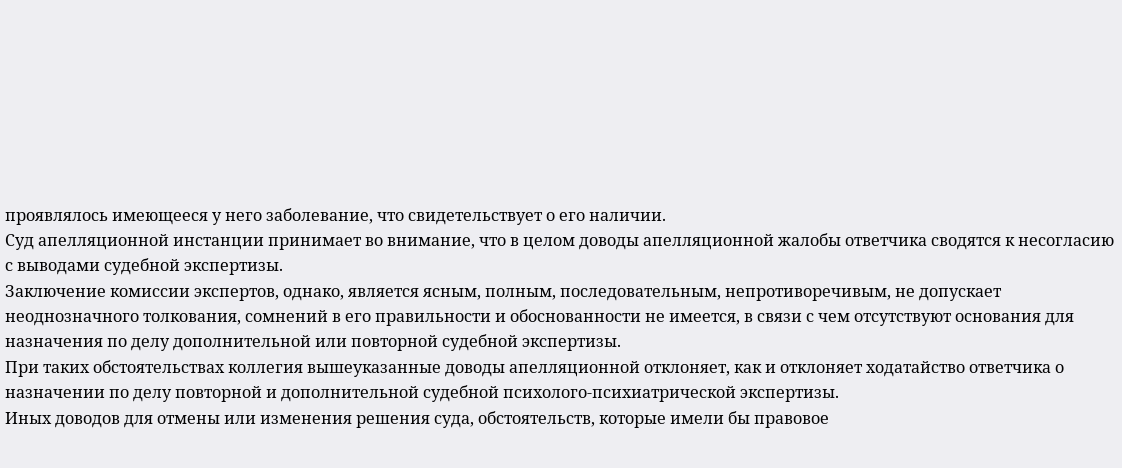проявлялось имеющееся у него заболевание, что свидетельствует о его наличии.
Суд апелляционной инстанции принимает во внимание, что в целом доводы апелляционной жалобы ответчика сводятся к несогласию с выводами судебной экспертизы.
Заключение комиссии экспертов, однако, является ясным, полным, последовательным, непротиворечивым, не допускает неоднозначного толкования, сомнений в его правильности и обоснованности не имеется, в связи с чем отсутствуют основания для назначения по делу дополнительной или повторной судебной экспертизы.
При таких обстоятельствах коллегия вышеуказанные доводы апелляционной отклоняет, как и отклоняет ходатайство ответчика о назначении по делу повторной и дополнительной судебной психолого-психиатрической экспертизы.
Иных доводов для отмены или изменения решения суда, обстоятельств, которые имели бы правовое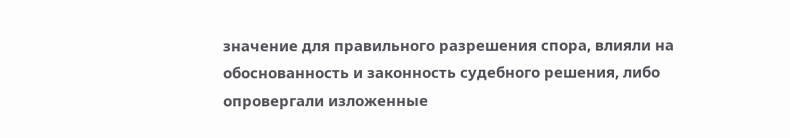значение для правильного разрешения спора, влияли на обоснованность и законность судебного решения, либо опровергали изложенные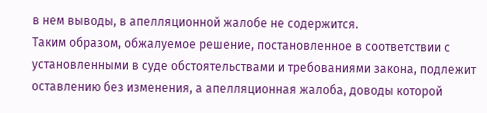в нем выводы, в апелляционной жалобе не содержится.
Таким образом, обжалуемое решение, постановленное в соответствии с установленными в суде обстоятельствами и требованиями закона, подлежит оставлению без изменения, а апелляционная жалоба, доводы которой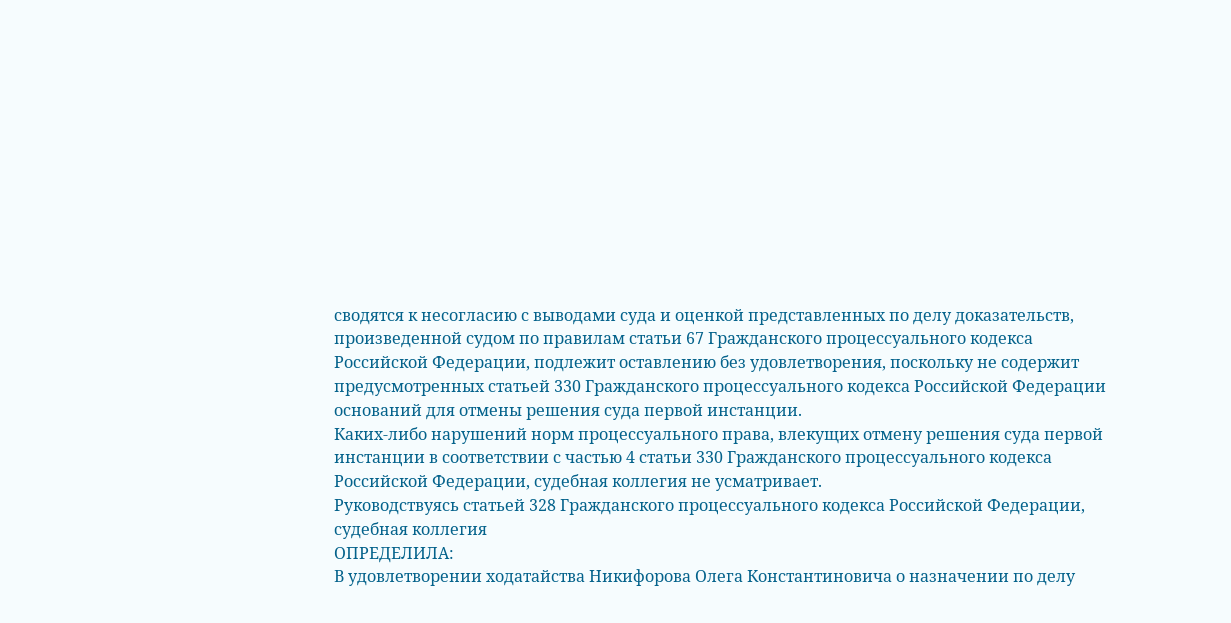сводятся к несогласию с выводами суда и оценкой представленных по делу доказательств, произведенной судом по правилам статьи 67 Гражданского процессуального кодекса Российской Федерации, подлежит оставлению без удовлетворения, поскольку не содержит предусмотренных статьей 330 Гражданского процессуального кодекса Российской Федерации оснований для отмены решения суда первой инстанции.
Каких-либо нарушений норм процессуального права, влекущих отмену решения суда первой инстанции в соответствии с частью 4 статьи 330 Гражданского процессуального кодекса Российской Федерации, судебная коллегия не усматривает.
Руководствуясь статьей 328 Гражданского процессуального кодекса Российской Федерации, судебная коллегия
ОПРЕДЕЛИЛА:
В удовлетворении ходатайства Никифорова Олега Константиновича о назначении по делу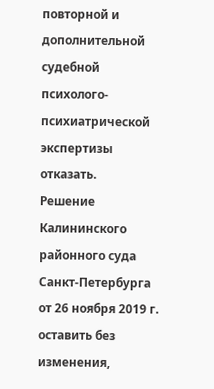повторной и дополнительной судебной психолого-психиатрической экспертизы отказать.
Решение Калининского районного суда Санкт-Петербурга от 26 ноября 2019 г. оставить без изменения,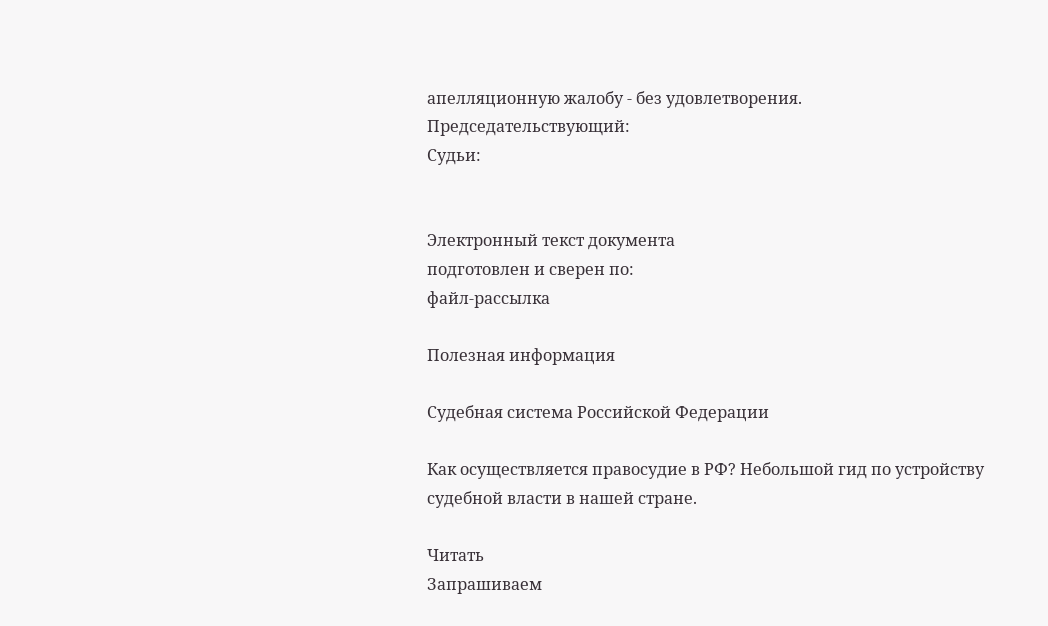апелляционную жалобу - без удовлетворения.
Председательствующий:
Судьи:


Электронный текст документа
подготовлен и сверен по:
файл-рассылка

Полезная информация

Судебная система Российской Федерации

Как осуществляется правосудие в РФ? Небольшой гид по устройству судебной власти в нашей стране.

Читать
Запрашиваем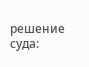решение суда: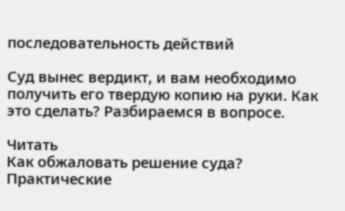последовательность действий

Суд вынес вердикт, и вам необходимо получить его твердую копию на руки. Как это сделать? Разбираемся в вопросе.

Читать
Как обжаловать решение суда? Практические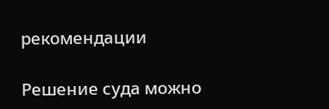рекомендации

Решение суда можно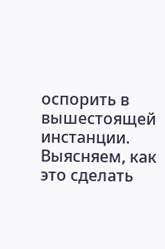оспорить в вышестоящей инстанции. Выясняем, как это сделать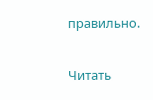правильно.

Читать